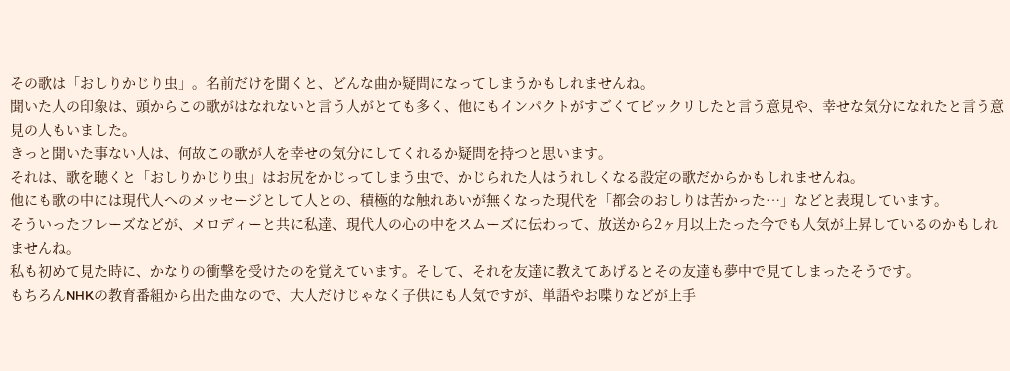その歌は「おしりかじり虫」。名前だけを聞くと、どんな曲か疑問になってしまうかもしれませんね。
聞いた人の印象は、頭からこの歌がはなれないと言う人がとても多く、他にもインパクトがすごくてビックリしたと言う意見や、幸せな気分になれたと言う意見の人もいました。
きっと聞いた事ない人は、何故この歌が人を幸せの気分にしてくれるか疑問を持つと思います。
それは、歌を聴くと「おしりかじり虫」はお尻をかじってしまう虫で、かじられた人はうれしくなる設定の歌だからかもしれませんね。
他にも歌の中には現代人へのメッセージとして人との、積極的な触れあいが無くなった現代を「都会のおしりは苦かった…」などと表現しています。
そういったフレーズなどが、メロディーと共に私達、現代人の心の中をスムーズに伝わって、放送から2ヶ月以上たった今でも人気が上昇しているのかもしれませんね。
私も初めて見た時に、かなりの衝撃を受けたのを覚えています。そして、それを友達に教えてあげるとその友達も夢中で見てしまったそうです。
もちろんNHKの教育番組から出た曲なので、大人だけじゃなく子供にも人気ですが、単語やお喋りなどが上手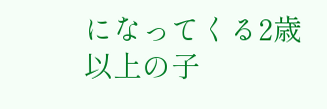になってくる2歳以上の子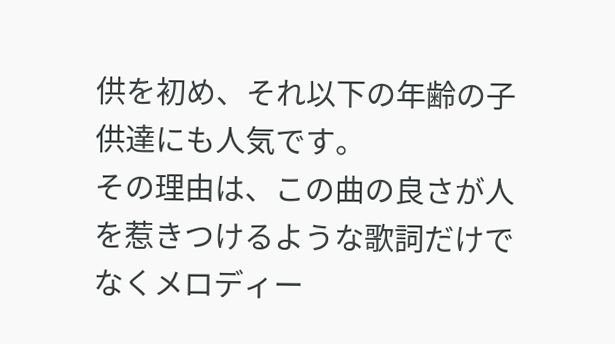供を初め、それ以下の年齢の子供達にも人気です。
その理由は、この曲の良さが人を惹きつけるような歌詞だけでなくメロディー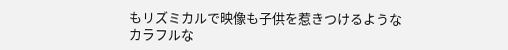もリズミカルで映像も子供を惹きつけるようなカラフルな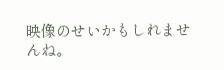映像のせいかもしれませんね。